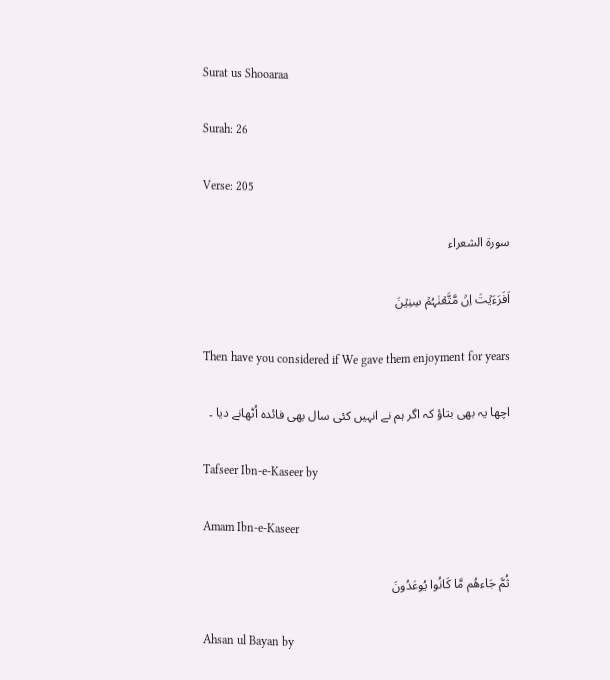Surat us Shooaraa

Surah: 26

Verse: 205

سورة الشعراء

اَفَرَءَیۡتَ اِنۡ مَّتَّعۡنٰہُمۡ سِنِیۡنَ

Then have you considered if We gave them enjoyment for years

اچھا یہ بھی بتاؤ کہ اگر ہم نے انہیں کئی سال بھی فائدہ اُٹھانے دیا ۔

Tafseer Ibn-e-Kaseer by

Amam Ibn-e-Kaseer

ثُمَّ جَاءهُم مَّا كَانُوا يُوعَدُونَ

Ahsan ul Bayan by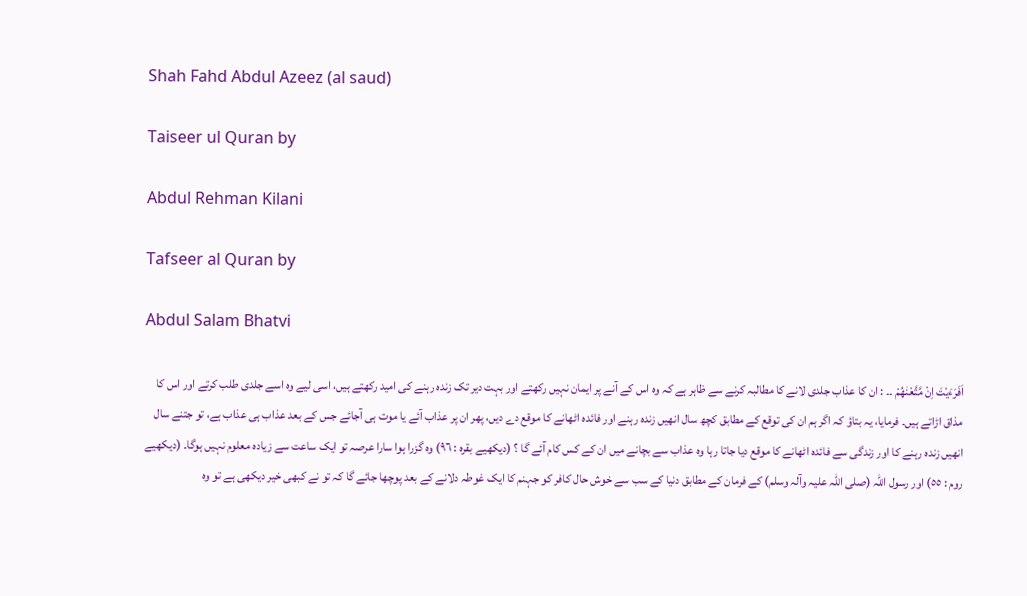Shah Fahd Abdul Azeez (al saud)

Taiseer ul Quran by

Abdul Rehman Kilani

Tafseer al Quran by

Abdul Salam Bhatvi

اَفَرَءَيْتَ اِنْ مَّتَّعْنٰهُمْ ۔۔ : ان کا عذاب جلدی لانے کا مطالبہ کرنے سے ظاہر ہے کہ وہ اس کے آنے پر ایمان نہیں رکھتے اور بہت دیر تک زندہ رہنے کی امید رکھتے ہیں، اسی لیے وہ اسے جلدی طلب کرتے اور اس کا مذاق اڑاتے ہیں۔ فرمایا، یہ بتاؤ کہ اگر ہم ان کی توقع کے مطابق کچھ سال انھیں زندہ رہنے اور فائدہ اٹھانے کا موقع دے دیں، پھر ان پر عذاب آئے یا موت ہی آجائے جس کے بعد عذاب ہی عذاب ہے، تو جتنے سال انھیں زندہ رہنے کا اور زندگی سے فائدہ اٹھانے کا موقع دیا جاتا رہا وہ عذاب سے بچانے میں ان کے کس کام آئے گا ؟ (دیکھیے بقرہ : ٩٦) وہ گزرا ہوا سارا عرصہ تو ایک ساعت سے زیادہ معلوم نہیں ہوگا۔ (دیکھیے روم : ٥٥) اور رسول اللہ (صلی اللہ علیہ وآلہ وسلم) کے فرمان کے مطابق دنیا کے سب سے خوش حال کافر کو جہنم کا ایک غوطہ دلانے کے بعد پوچھا جائے گا کہ تو نے کبھی خیر دیکھی ہے تو وہ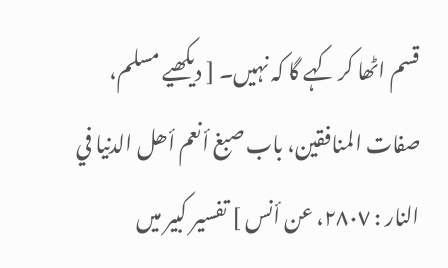قسم اٹھا کر کہے گا کہ نہیں۔ [ دیکھیے مسلم، صفات المنافقین، باب صبغ أنعم أھل الدنیا في النار : ٢٨٠٧، عن أنس ] تفسیر کبیر میں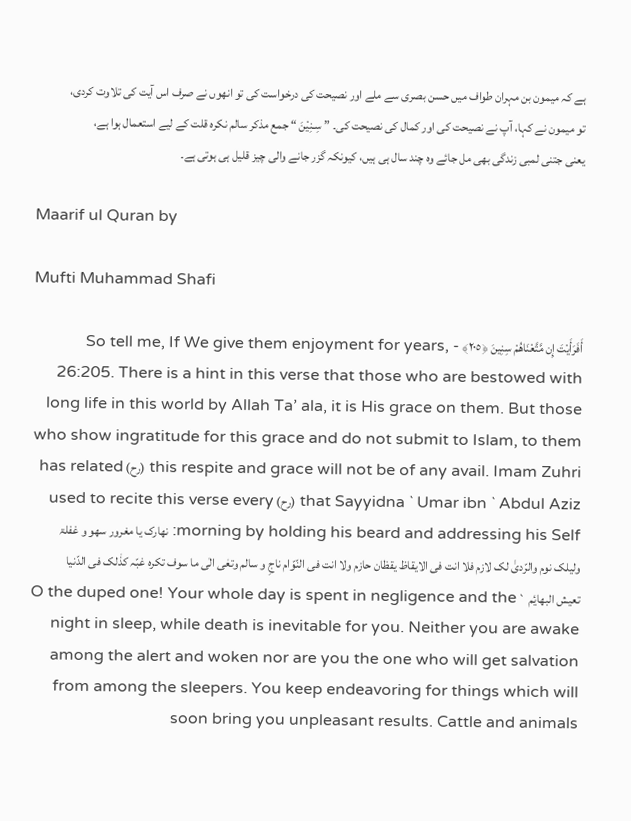ہے کہ میمون بن مہران طواف میں حسن بصری سے ملے اور نصیحت کی درخواست کی تو انھوں نے صرف اس آیت کی تلاوت کردی، تو میمون نے کہا، آپ نے نصیحت کی اور کمال کی نصیحت کی۔ ” سِـنِيْنَ “ جمع مذکر سالم نکرہ قلت کے لیے استعمال ہوا ہے، یعنی جتنی لمبی زندگی بھی مل جائے وہ چند سال ہی ہیں، کیونکہ گزر جانے والی چیز قلیل ہی ہوتی ہے۔

Maarif ul Quran by

Mufti Muhammad Shafi

أَفَرَ‌أَيْتَ إِن مَّتَّعْنَاهُمْ سِنِينَ ﴿٢٠٥﴾ So tell me, If We give them enjoyment for years, - 26:205. There is a hint in this verse that those who are bestowed with long life in this world by Allah Ta’ ala, it is His grace on them. But those who show ingratitude for this grace and do not submit to Islam, to them this respite and grace will not be of any avail. Imam Zuhri (رح) has related that Sayyidna ` Umar ibn ` Abdul Aziz (رح) used to recite this verse every morning by holding his beard and addressing his Self: نھارک یا مغرور سھو و غفلۃ ولیلک نوم والرّدیٰ لک لازم فلا انت فی الایقاظ یقظان حازم ولا انت فی النّوّام ناجِ و سالم وتعٰی الٰی ما سوف تکرہ غبّہ کذٰلک فی الدّنیا تعیش البھایٔم ` O the duped one! Your whole day is spent in negligence and the night in sleep, while death is inevitable for you. Neither you are awake among the alert and woken nor are you the one who will get salvation from among the sleepers. You keep endeavoring for things which will soon bring you unpleasant results. Cattle and animals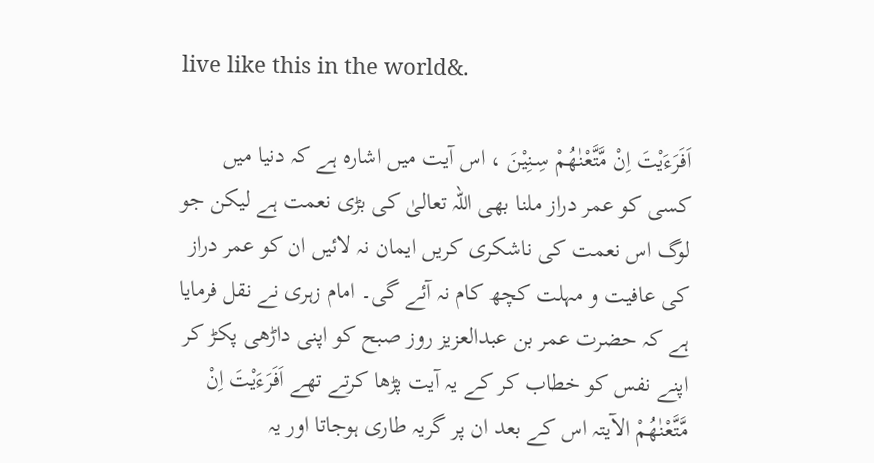live like this in the world&.

اَفَرَءَيْتَ اِنْ مَّتَّعْنٰهُمْ سِـنِيْنَ ، اس آیت میں اشارہ ہے کہ دنیا میں کسی کو عمر دراز ملنا بھی اللہ تعالیٰ کی بڑی نعمت ہے لیکن جو لوگ اس نعمت کی ناشکری کریں ایمان نہ لائیں ان کو عمر دراز کی عافیت و مہلت کچھ کام نہ آئے گی۔ امام زہری نے نقل فرمایا ہے کہ حضرت عمر بن عبدالعزیز روز صبح کو اپنی داڑھی پکڑ کر اپنے نفس کو خطاب کر کے یہ آیت پڑھا کرتے تھے اَفَرَءَيْتَ اِنْ مَّتَّعْنٰهُمْ الآیتہ اس کے بعد ان پر گریہ طاری ہوجاتا اور یہ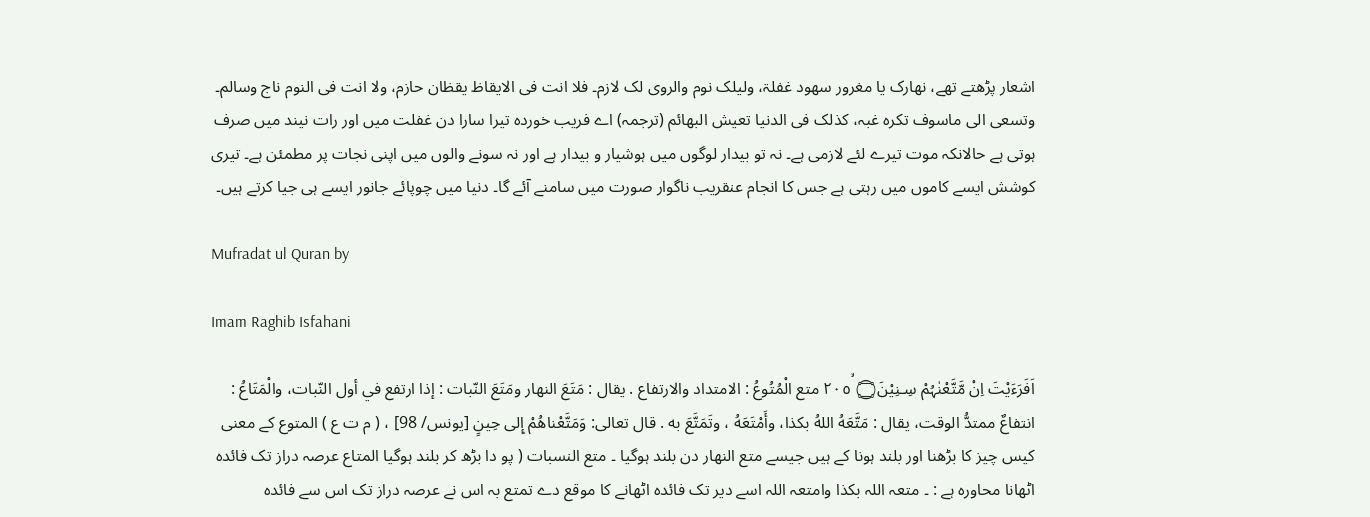اشعار پڑھتے تھے، نھارک یا مغرور سھود غفلۃ، ولیلک نوم والروی لک لازم۔ فلا انت فی الایقاظ یقظان حازم، ولا انت فی النوم ناج وسالم۔ وتسعی الی ماسوف تکرہ غبہ، کذلک فی الدنیا تعیش البھائم (ترجمہ) اے فریب خوردہ تیرا سارا دن غفلت میں اور رات نیند میں صرف ہوتی ہے حالانکہ موت تیرے لئے لازمی ہے۔ نہ تو بیدار لوگوں میں ہوشیار و بیدار ہے اور نہ سونے والوں میں اپنی نجات پر مطمئن ہے۔ تیری کوشش ایسے کاموں میں رہتی ہے جس کا انجام عنقریب ناگوار صورت میں سامنے آئے گا۔ دنیا میں چوپائے جانور ایسے ہی جیا کرتے ہیں۔

Mufradat ul Quran by

Imam Raghib Isfahani

اَفَرَءَيْتَ اِنْ مَّتَّعْنٰہُمْ سِـنِيْنَ۝ ٢٠٥ۙ متع الْمُتُوعُ : الامتداد والارتفاع . يقال : مَتَعَ النهار ومَتَعَ النّبات : إذا ارتفع في أول النّبات، والْمَتَاعُ : انتفاعٌ ممتدُّ الوقت، يقال : مَتَّعَهُ اللهُ بکذا، وأَمْتَعَهُ ، وتَمَتَّعَ به . قال تعالی: وَمَتَّعْناهُمْ إِلى حِينٍ [يونس/ 98] ، ( م ت ع ) المتوع کے معنی کیس چیز کا بڑھنا اور بلند ہونا کے ہیں جیسے متع النھار دن بلند ہوگیا ۔ متع النسبات ( پو دا بڑھ کر بلند ہوگیا المتاع عرصہ دراز تک فائدہ اٹھانا محاورہ ہے : ۔ متعہ اللہ بکذا وامتعہ اللہ اسے دیر تک فائدہ اٹھانے کا موقع دے تمتع بہ اس نے عرصہ دراز تک اس سے فائدہ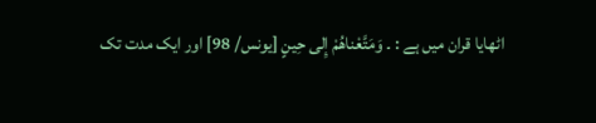اٹھایا قران میں ہے : ۔ وَمَتَّعْناهُمْ إِلى حِينٍ [يونس/ 98] اور ایک مدت تک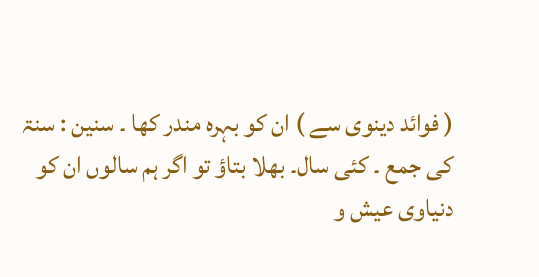( فوائد دینوی سے ) ان کو بہرہ مندر کھا ۔ سنین : سنۃ کی جمع ۔ کئی سال۔ بھلا بتاؤ تو اگر ہم سالوں ان کو دنیاوی عیش و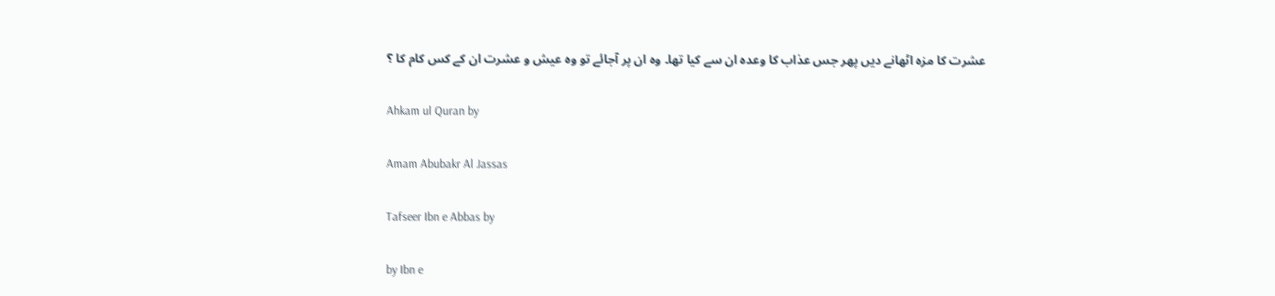عشرت کا مزہ اٹھانے دیں پھر جس عذاب کا وعدہ ان سے کیا تھا۔ وہ ان پر آجائے تو وہ عیش و عشرت ان کے کس کام کا ؟

Ahkam ul Quran by

Amam Abubakr Al Jassas

Tafseer Ibn e Abbas by

by Ibn e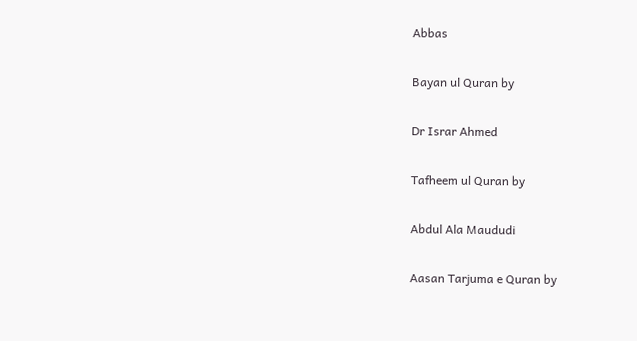Abbas

Bayan ul Quran by

Dr Israr Ahmed

Tafheem ul Quran by

Abdul Ala Maududi

Aasan Tarjuma e Quran by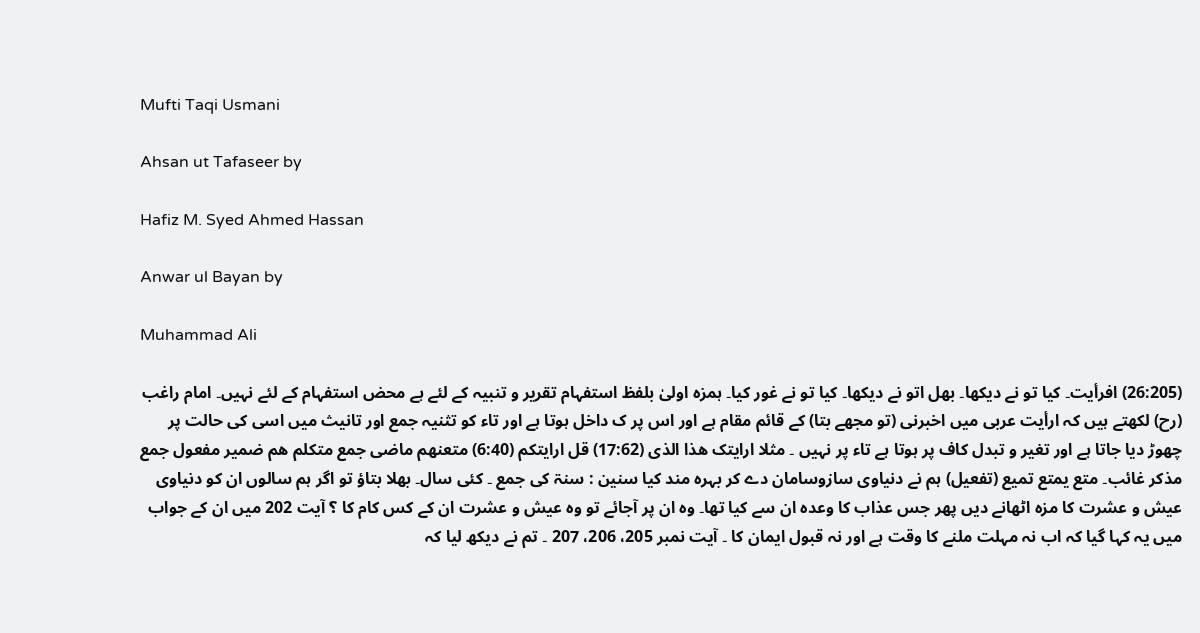Mufti Taqi Usmani

Ahsan ut Tafaseer by

Hafiz M. Syed Ahmed Hassan

Anwar ul Bayan by

Muhammad Ali

(26:205) افرأیت۔ کیا تو نے دیکھا۔ بھل اتو نے دیکھا۔ کیا تو نے غور کیا۔ ہمزہ اولیٰ بلفظ استفہام تقریر و تنبیہ کے لئے ہے محض استفہام کے لئے نہیں۔ امام راغب (رح) لکھتے ہیں کہ ارأیت عربی میں اخبرنی (تو مجھے بتا) کے قائم مقام ہے اور اس پر ک داخل ہوتا ہے اور تاء کو تثنیہ جمع اور تانیث میں اسی کی حالت پر چھوڑ دیا جاتا ہے اور تغیر و تبدل کاف پر ہوتا ہے تاء پر نہیں ۔ مثلا ارایتک ھذا الذی (17:62) قل ارایتکم (6:40) متعنھم ماضی جمع متکلم ھم ضمیر مفعول جمع مذکر غائب۔ متع یمتع تمیع (تفعیل) ہم نے دنیاوی سازوسامان دے کر بہرہ مند کیا سنین : سنۃ کی جمع ۔ کئی سال۔ بھلا بتاؤ تو اگر ہم سالوں ان کو دنیاوی عیش و عشرت کا مزہ اٹھانے دیں پھر جس عذاب کا وعدہ ان سے کیا تھا۔ وہ ان پر آجائے تو وہ عیش و عشرت ان کے کس کام کا ؟ آیت 202 میں ان کے جواب میں یہ کہا گیا کہ اب نہ مہلت ملنے کا وقت ہے اور نہ قبول ایمان کا ۔ آیت نمبر 205، 206، 207 ۔ تم نے دیکھ لیا کہ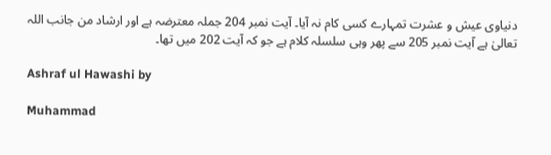دنیاوی عیش و عشرت تمہارے کسی کام نہ آیا۔ آیت نمبر 204 جملہ معترضہ ہے اور ارشاد من جانب اللہ تعالیٰ ہے آیت نمبر 205 سے پھر وہی سلسلہ کلام ہے جو کہ آیت 202 میں تھا۔

Ashraf ul Hawashi by

Muhammad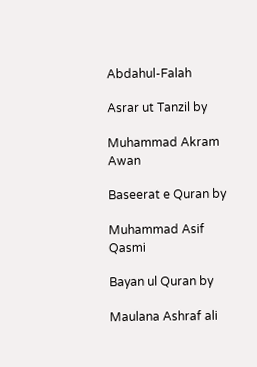Abdahul-Falah

Asrar ut Tanzil by

Muhammad Akram Awan

Baseerat e Quran by

Muhammad Asif Qasmi

Bayan ul Quran by

Maulana Ashraf ali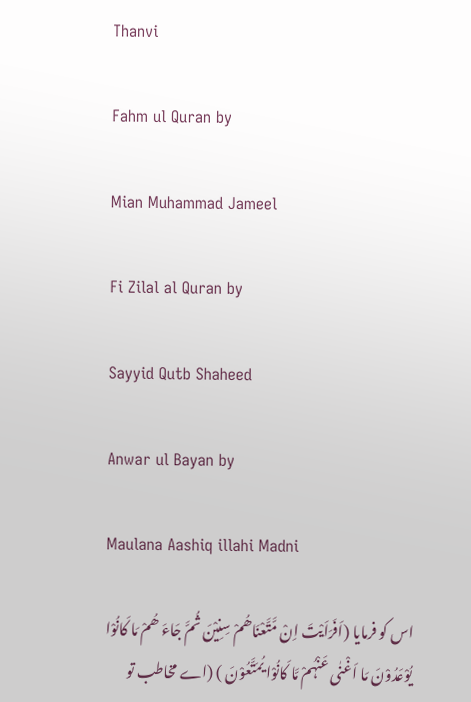Thanvi

Fahm ul Quran by

Mian Muhammad Jameel

Fi Zilal al Quran by

Sayyid Qutb Shaheed

Anwar ul Bayan by

Maulana Aashiq illahi Madni

اس کو فرمایا (اَفَرَاَیْتَ اِنْ مَّتَّعْنَاھُمْ سِنِیْنَ ثُمَّ جَاءَ ھُمْ مَا کَانُوْا یُوْعَدُوْنَ مَا اَغْنٰی عَنْہُمْ مَّا کَانُوْا یُمَتَّعُوْنَ ) (اے مخاطب تو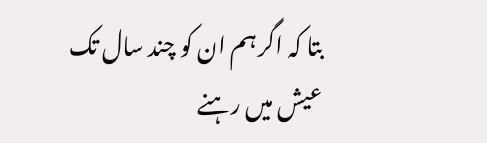بتا کہ اگر ہم ان کو چند سال تک عیش میں رہنے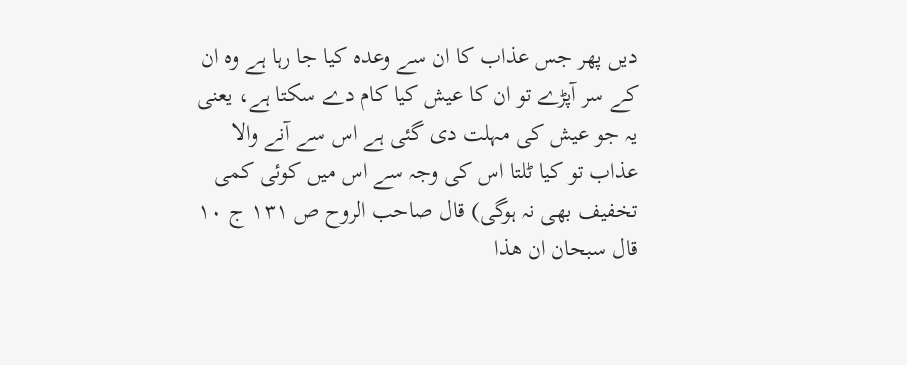دیں پھر جس عذاب کا ان سے وعدہ کیا جا رہا ہے وہ ان کے سر آپڑے تو ان کا عیش کیا کام دے سکتا ہے، یعنی یہ جو عیش کی مہلت دی گئی ہے اس سے آنے والا عذاب تو کیا ٹلتا اس کی وجہ سے اس میں کوئی کمی تخفیف بھی نہ ہوگی) قال صاحب الروح ص ١٣١ ج ١٠ قال سبحان ان ھذا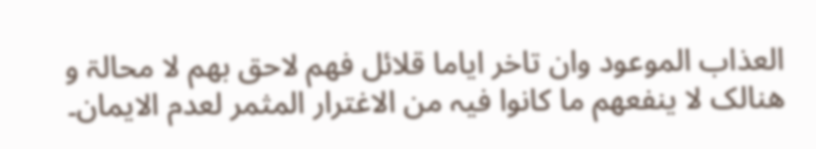العذاب الموعود وان تاخر ایاما قلائل فھم لاحق بھم لا محالۃ و ھنالک لا ینفعھم ما کانوا فیہ من الاغترار المثمر لعدم الایمان۔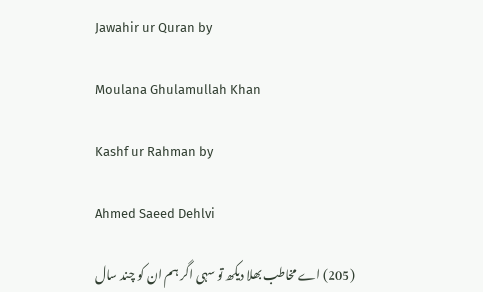Jawahir ur Quran by

Moulana Ghulamullah Khan

Kashf ur Rahman by

Ahmed Saeed Dehlvi

(205) اے مخاطب بھلا دیکھ تو سہی اگر ہم ان کو چند سال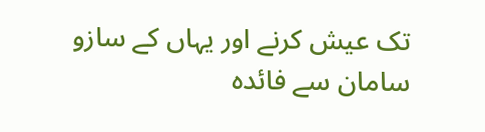تک عیش کرنے اور یہاں کے سازو سامان سے فائدہ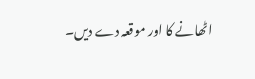اٹھانے کا اور موقعہ دے دیں۔